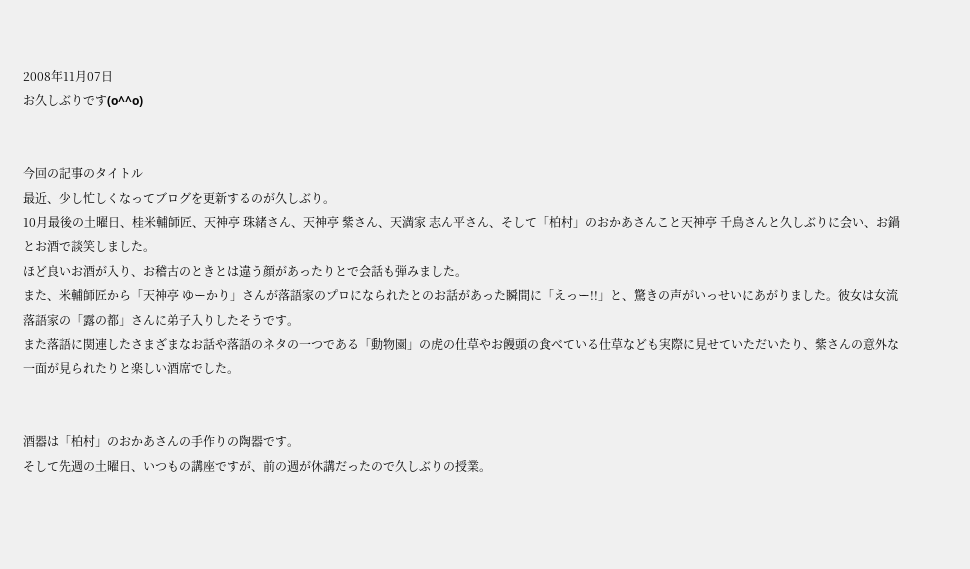2008年11月07日
お久しぶりです(о^^о)


今回の記事のタイトル
最近、少し忙しくなってブログを更新するのが久しぶり。
10月最後の土曜日、桂米輔師匠、天神亭 珠緒さん、天神亭 紫さん、天満家 志ん平さん、そして「柏村」のおかあさんこと天神亭 千鳥さんと久しぶりに会い、お鍋とお酒で談笑しました。
ほど良いお酒が入り、お稽古のときとは違う顔があったりとで会話も弾みました。
また、米輔師匠から「天神亭 ゆーかり」さんが落語家のプロになられたとのお話があった瞬間に「えっー!!」と、驚きの声がいっせいにあがりました。彼女は女流落語家の「露の都」さんに弟子入りしたそうです。
また落語に関連したさまざまなお話や落語のネタの一つである「動物園」の虎の仕草やお饅頭の食べている仕草なども実際に見せていただいたり、紫さんの意外な一面が見られたりと楽しい酒席でした。


酒器は「柏村」のおかあさんの手作りの陶器です。
そして先週の土曜日、いつもの講座ですが、前の週が休講だったので久しぶりの授業。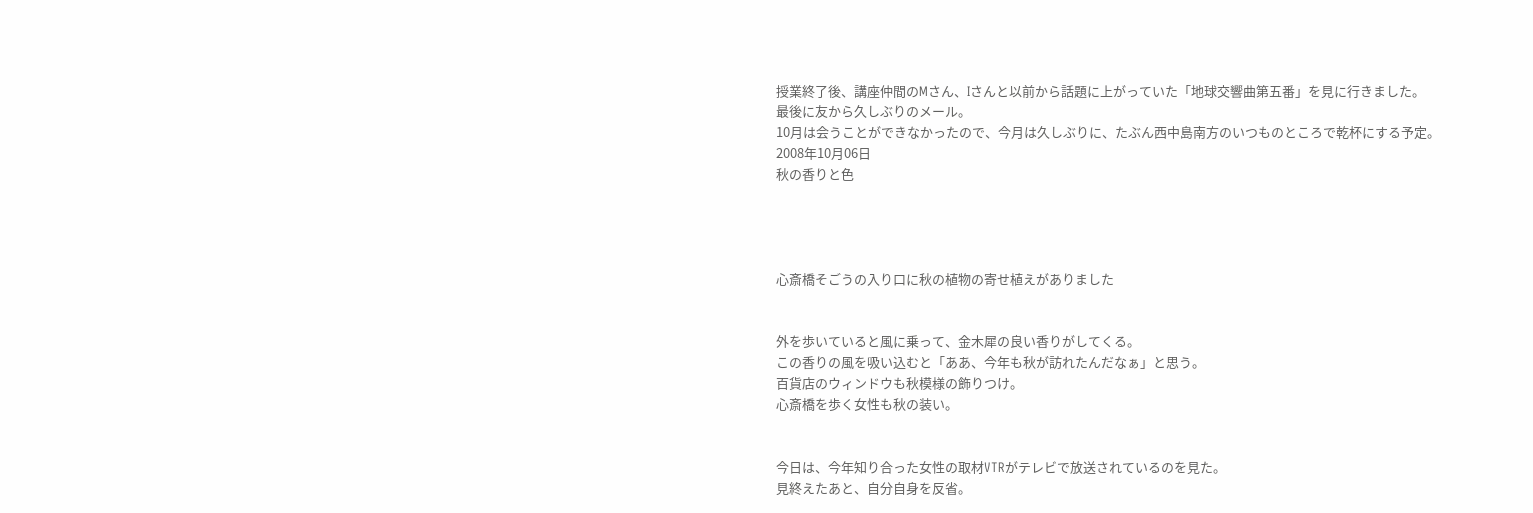授業終了後、講座仲間のMさん、Iさんと以前から話題に上がっていた「地球交響曲第五番」を見に行きました。
最後に友から久しぶりのメール。
10月は会うことができなかったので、今月は久しぶりに、たぶん西中島南方のいつものところで乾杯にする予定。
2008年10月06日
秋の香りと色




心斎橋そごうの入り口に秋の植物の寄せ植えがありました


外を歩いていると風に乗って、金木犀の良い香りがしてくる。
この香りの風を吸い込むと「ああ、今年も秋が訪れたんだなぁ」と思う。
百貨店のウィンドウも秋模様の飾りつけ。
心斎橋を歩く女性も秋の装い。


今日は、今年知り合った女性の取材VTRがテレビで放送されているのを見た。
見終えたあと、自分自身を反省。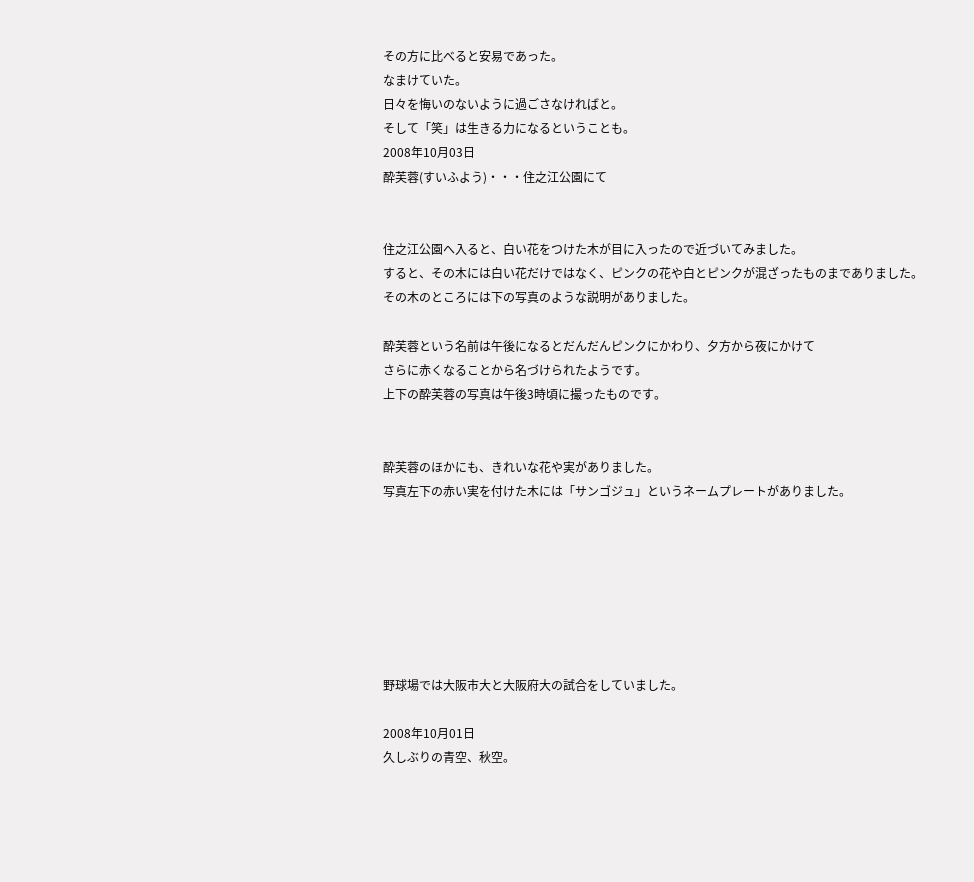その方に比べると安易であった。
なまけていた。
日々を悔いのないように過ごさなければと。
そして「笑」は生きる力になるということも。
2008年10月03日
酔芙蓉(すいふよう)・・・住之江公園にて


住之江公園へ入ると、白い花をつけた木が目に入ったので近づいてみました。
すると、その木には白い花だけではなく、ピンクの花や白とピンクが混ざったものまでありました。
その木のところには下の写真のような説明がありました。

酔芙蓉という名前は午後になるとだんだんピンクにかわり、夕方から夜にかけて
さらに赤くなることから名づけられたようです。
上下の酔芙蓉の写真は午後3時頃に撮ったものです。


酔芙蓉のほかにも、きれいな花や実がありました。
写真左下の赤い実を付けた木には「サンゴジュ」というネームプレートがありました。







野球場では大阪市大と大阪府大の試合をしていました。

2008年10月01日
久しぶりの青空、秋空。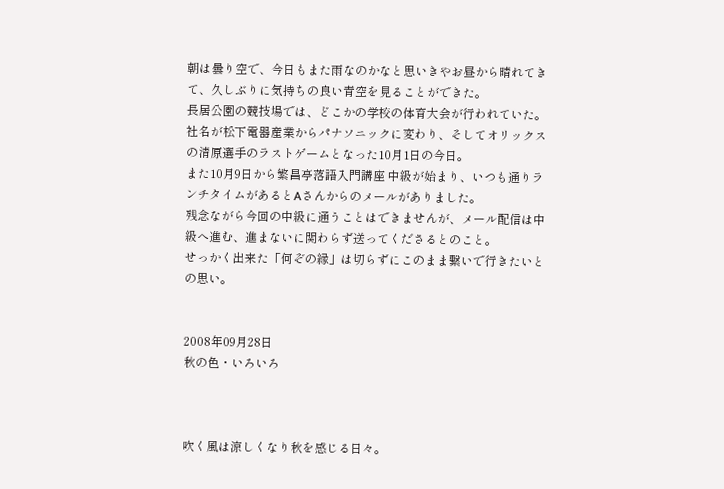朝は曇り空で、今日もまた雨なのかなと思いきやお昼から晴れてきて、久しぶりに気持ちの良い青空を見ることができた。
長居公園の競技場では、どこかの学校の体育大会が行われていた。
社名が松下電器産業からパナソニックに変わり、そしてオリックスの清原選手のラストゲームとなった10月1日の今日。
また10月9日から繁昌亭落語入門講座 中級が始まり、いつも通りランチタイムがあるとAさんからのメールがありました。
残念ながら今回の中級に通うことはできませんが、メール配信は中級へ進む、進まないに関わらず送ってくださるとのこと。
せっかく出来た「何ぞの縁」は切らずにこのまま繋いで行きたいとの思い。


2008年09月28日
秋の色・いろいろ



吹く風は涼しくなり秋を感じる日々。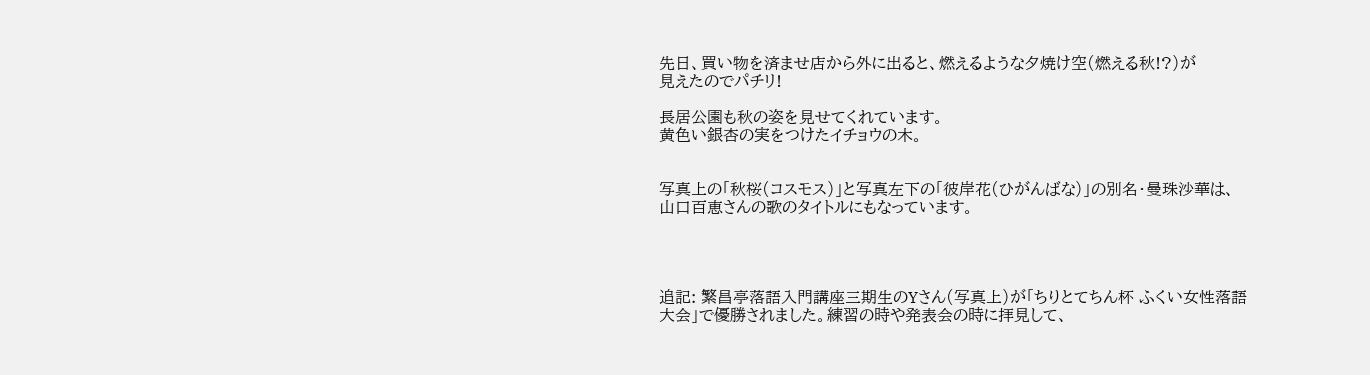先日、買い物を済ませ店から外に出ると、燃えるような夕焼け空(燃える秋!?)が
見えたのでパチリ!

長居公園も秋の姿を見せてくれています。
黄色い銀杏の実をつけたイチョウの木。


写真上の「秋桜(コスモス)」と写真左下の「彼岸花(ひがんばな)」の別名・曼珠沙華は、
山口百恵さんの歌のタイトルにもなっています。




追記: 繁昌亭落語入門講座三期生のYさん(写真上)が「ちりとてちん杯 ふくい女性落語大会」で優勝されました。練習の時や発表会の時に拝見して、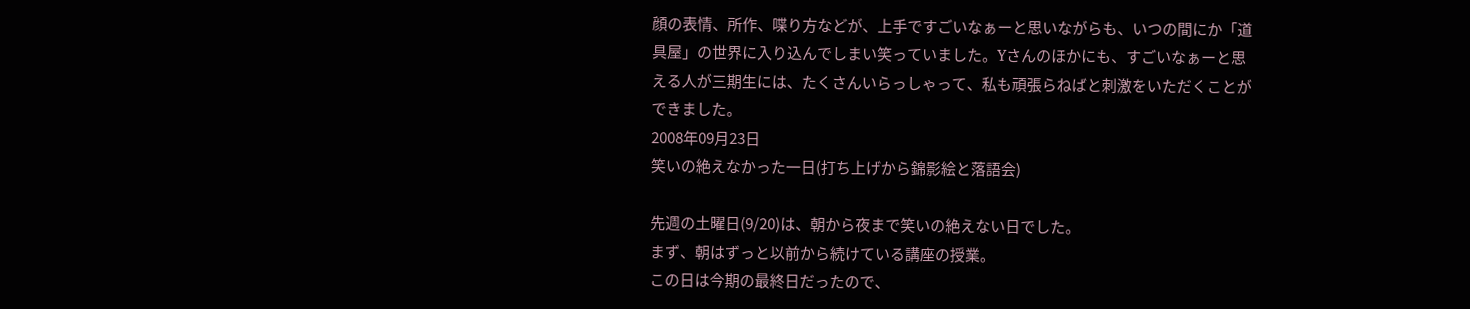顔の表情、所作、喋り方などが、上手ですごいなぁーと思いながらも、いつの間にか「道具屋」の世界に入り込んでしまい笑っていました。Yさんのほかにも、すごいなぁーと思える人が三期生には、たくさんいらっしゃって、私も頑張らねばと刺激をいただくことができました。
2008年09月23日
笑いの絶えなかった一日(打ち上げから錦影絵と落語会)

先週の土曜日(9/20)は、朝から夜まで笑いの絶えない日でした。
まず、朝はずっと以前から続けている講座の授業。
この日は今期の最終日だったので、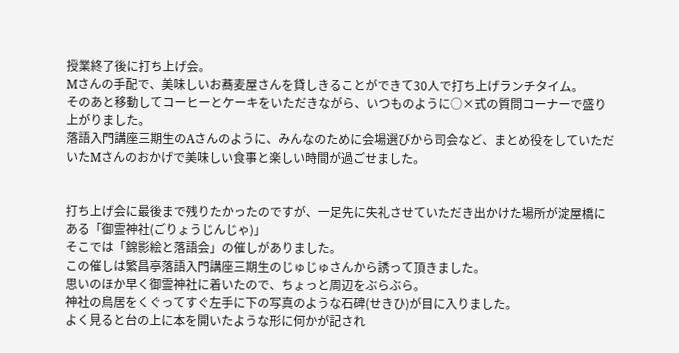授業終了後に打ち上げ会。
Mさんの手配で、美味しいお蕎麦屋さんを貸しきることができて30人で打ち上げランチタイム。
そのあと移動してコーヒーとケーキをいただきながら、いつものように○×式の質問コーナーで盛り上がりました。
落語入門講座三期生のAさんのように、みんなのために会場選びから司会など、まとめ役をしていただいたMさんのおかげで美味しい食事と楽しい時間が過ごせました。


打ち上げ会に最後まで残りたかったのですが、一足先に失礼させていただき出かけた場所が淀屋橋にある「御霊神社(ごりょうじんじゃ)」
そこでは「錦影絵と落語会」の催しがありました。
この催しは繁昌亭落語入門講座三期生のじゅじゅさんから誘って頂きました。
思いのほか早く御霊神社に着いたので、ちょっと周辺をぶらぶら。
神社の鳥居をくぐってすぐ左手に下の写真のような石碑(せきひ)が目に入りました。
よく見ると台の上に本を開いたような形に何かが記され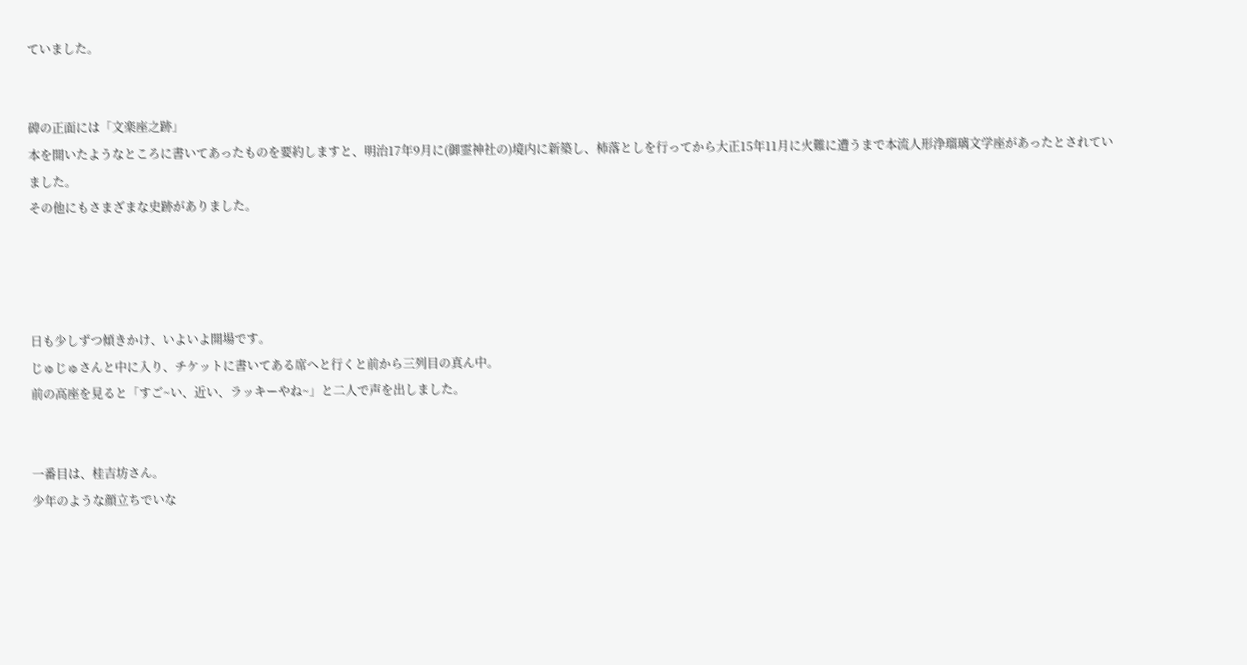ていました。


碑の正面には「文楽座之跡」
本を開いたようなところに書いてあったものを要約しますと、明治17年9月に(御霊神社の)境内に新築し、杮落としを行ってから大正15年11月に火難に遭うまで本流人形浄瑠璃文学座があったとされていました。
その他にもさまざまな史跡がありました。




日も少しずつ傾きかけ、いよいよ開場です。
じゅじゅさんと中に入り、チケットに書いてある席へと行くと前から三列目の真ん中。
前の高座を見ると「すご~い、近い、ラッキーやね~」と二人で声を出しました。


一番目は、桂吉坊さん。
少年のような顔立ちでいな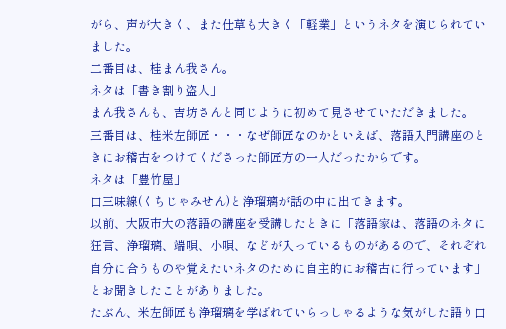がら、声が大きく、また仕草も大きく「軽業」というネタを演じられていました。
二番目は、桂まん我さん。
ネタは「書き割り盗人」
まん我さんも、吉坊さんと同じように初めて見させていただきました。
三番目は、桂米左師匠・・・なぜ師匠なのかといえば、落語入門講座のときにお稽古をつけてくださった師匠方の一人だったからです。
ネタは「豊竹屋」
口三味線(くちじゃみせん)と浄瑠璃が話の中に出てきます。
以前、大阪市大の落語の講座を受講したときに「落語家は、落語のネタに狂言、浄瑠璃、端唄、小唄、などが入っているものがあるので、それぞれ自分に合うものや覚えたいネタのために自主的にお稽古に行っています」とお聞きしたことがありました。
たぶん、米左師匠も浄瑠璃を学ばれていらっしゃるような気がした語り口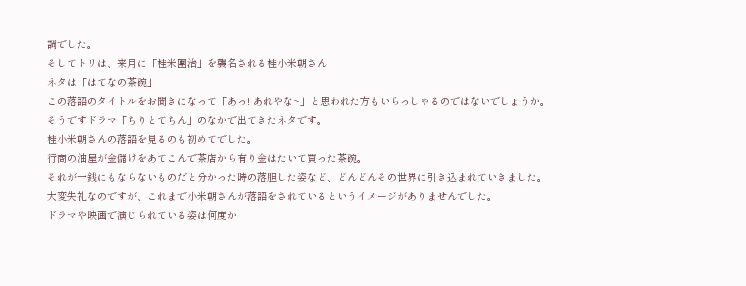調でした。
そしてトリは、来月に「桂米團治」を襲名される桂小米朝さん
ネタは「はてなの茶碗」
この落語のタイトルをお聞きになって「あっ! あれやな~」と思われた方もいらっしゃるのではないでしょうか。
そうですドラマ「ちりとてちん」のなかで出てきたネタです。
桂小米朝さんの落語を見るのも初めてでした。
行商の油屋が金儲けをあてこんで茶店から有り金はたいて買った茶碗。
それが一銭にもならないものだと分かった時の落胆した姿など、どんどんその世界に引き込まれていきました。
大変失礼なのですが、これまで小米朝さんが落語をされているというイメージがありませんでした。
ドラマや映画で演じられている姿は何度か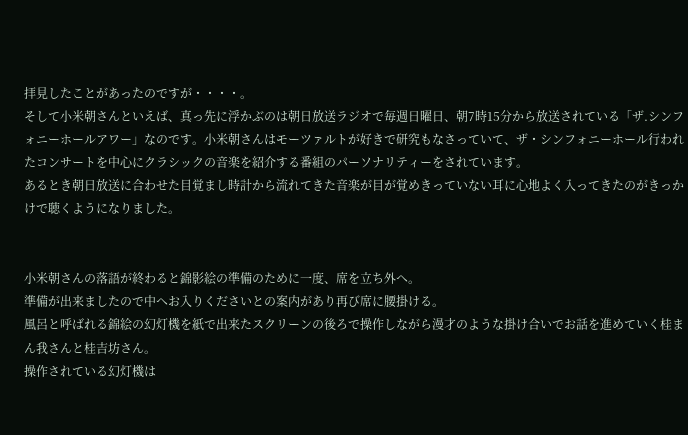拝見したことがあったのですが・・・・。
そして小米朝さんといえば、真っ先に浮かぶのは朝日放送ラジオで毎週日曜日、朝7時15分から放送されている「ザ.シンフォニーホールアワー」なのです。小米朝さんはモーツァルトが好きで研究もなさっていて、ザ・シンフォニーホール行われたコンサートを中心にクラシックの音楽を紹介する番組のパーソナリティーをされています。
あるとき朝日放送に合わせた目覚まし時計から流れてきた音楽が目が覚めきっていない耳に心地よく入ってきたのがきっかけで聴くようになりました。


小米朝さんの落語が終わると錦影絵の準備のために一度、席を立ち外へ。
準備が出来ましたので中へお入りくださいとの案内があり再び席に腰掛ける。
風呂と呼ばれる錦絵の幻灯機を紙で出来たスクリーンの後ろで操作しながら漫才のような掛け合いでお話を進めていく桂まん我さんと桂吉坊さん。
操作されている幻灯機は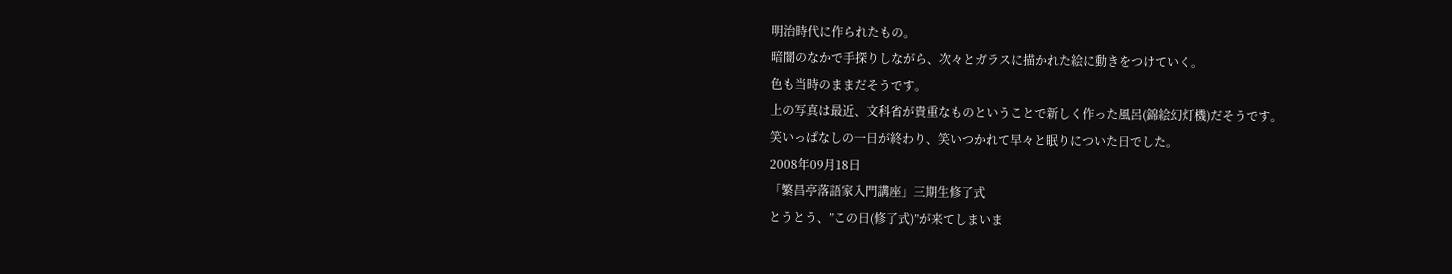明治時代に作られたもの。
暗闇のなかで手探りしながら、次々とガラスに描かれた絵に動きをつけていく。
色も当時のままだそうです。
上の写真は最近、文科省が貴重なものということで新しく作った風呂(錦絵幻灯機)だそうです。
笑いっぱなしの一日が終わり、笑いつかれて早々と眠りについた日でした。
2008年09月18日
「繁昌亭落語家入門講座」三期生修了式
とうとう、”この日(修了式)”が来てしまいま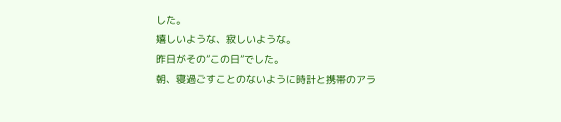した。
嬉しいような、寂しいような。
昨日がその”この日”でした。
朝、寝過ごすことのないように時計と携帯のアラ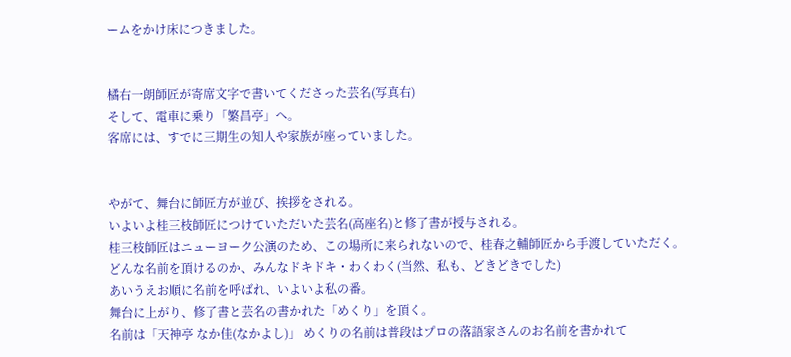ームをかけ床につきました。


橘右一朗師匠が寄席文字で書いてくださった芸名(写真右)
そして、電車に乗り「繁昌亭」へ。
客席には、すでに三期生の知人や家族が座っていました。


やがて、舞台に師匠方が並び、挨拶をされる。
いよいよ桂三枝師匠につけていただいた芸名(高座名)と修了書が授与される。
桂三枝師匠はニューヨーク公演のため、この場所に来られないので、桂春之輔師匠から手渡していただく。
どんな名前を頂けるのか、みんなドキドキ・わくわく(当然、私も、どきどきでした)
あいうえお順に名前を呼ばれ、いよいよ私の番。
舞台に上がり、修了書と芸名の書かれた「めくり」を頂く。
名前は「天神亭 なか佳(なかよし)」 めくりの名前は普段はプロの落語家さんのお名前を書かれて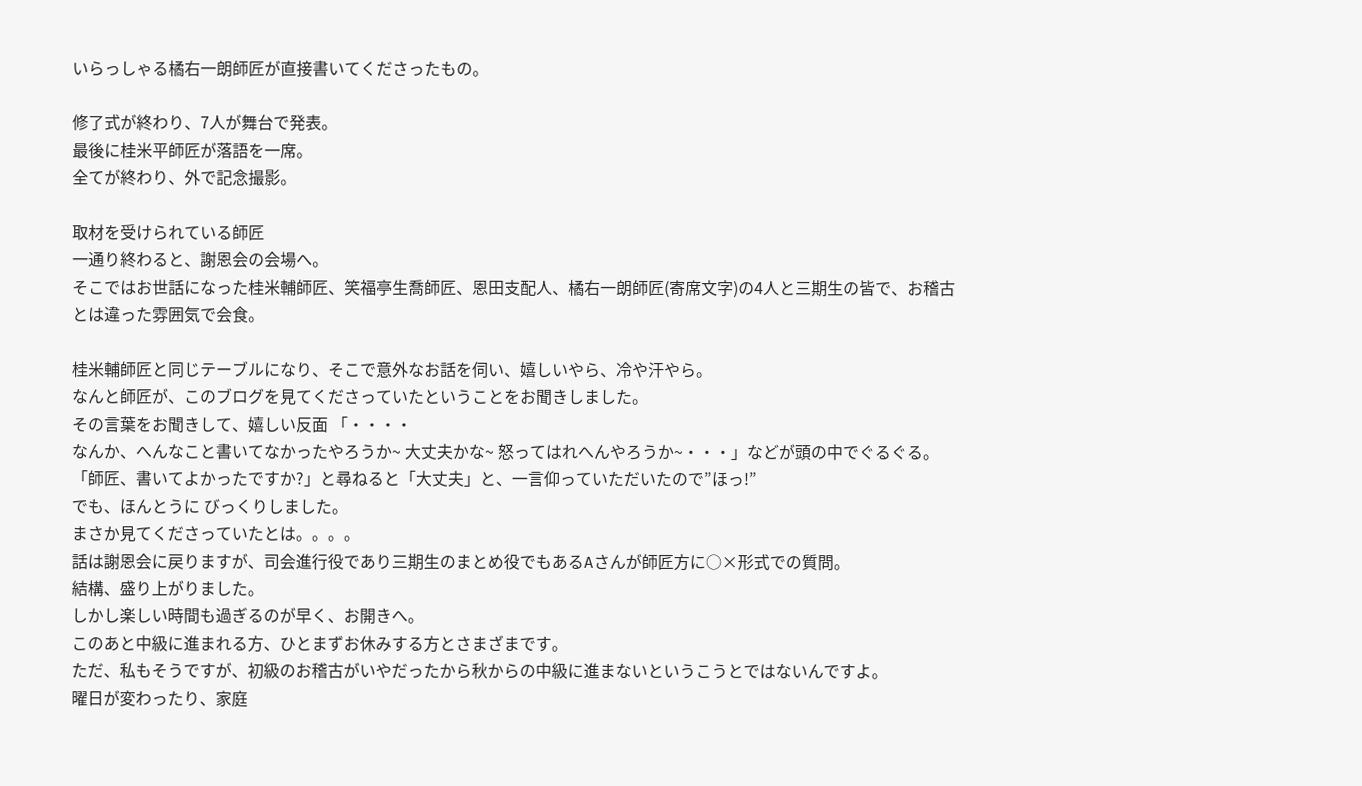いらっしゃる橘右一朗師匠が直接書いてくださったもの。

修了式が終わり、7人が舞台で発表。
最後に桂米平師匠が落語を一席。
全てが終わり、外で記念撮影。

取材を受けられている師匠
一通り終わると、謝恩会の会場へ。
そこではお世話になった桂米輔師匠、笑福亭生喬師匠、恩田支配人、橘右一朗師匠(寄席文字)の4人と三期生の皆で、お稽古とは違った雰囲気で会食。

桂米輔師匠と同じテーブルになり、そこで意外なお話を伺い、嬉しいやら、冷や汗やら。
なんと師匠が、このブログを見てくださっていたということをお聞きしました。
その言葉をお聞きして、嬉しい反面 「・・・・
なんか、へんなこと書いてなかったやろうか~ 大丈夫かな~ 怒ってはれへんやろうか~・・・」などが頭の中でぐるぐる。
「師匠、書いてよかったですか?」と尋ねると「大丈夫」と、一言仰っていただいたので”ほっ!”
でも、ほんとうに びっくりしました。
まさか見てくださっていたとは。。。。
話は謝恩会に戻りますが、司会進行役であり三期生のまとめ役でもあるAさんが師匠方に○×形式での質問。
結構、盛り上がりました。
しかし楽しい時間も過ぎるのが早く、お開きへ。
このあと中級に進まれる方、ひとまずお休みする方とさまざまです。
ただ、私もそうですが、初級のお稽古がいやだったから秋からの中級に進まないというこうとではないんですよ。
曜日が変わったり、家庭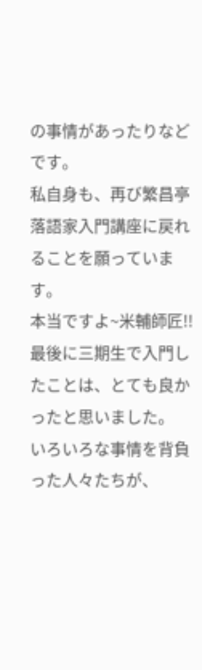の事情があったりなどです。
私自身も、再び繁昌亭落語家入門講座に戻れることを願っています。
本当ですよ~米輔師匠!!
最後に三期生で入門したことは、とても良かったと思いました。
いろいろな事情を背負った人々たちが、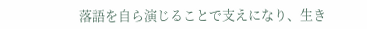落語を自ら演じることで支えになり、生き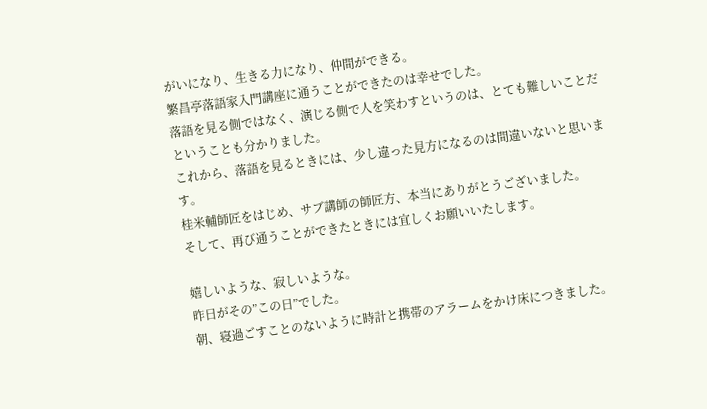がいになり、生きる力になり、仲間ができる。
繁昌亭落語家入門講座に通うことができたのは幸せでした。
落語を見る側ではなく、演じる側で人を笑わすというのは、とても難しいことだということも分かりました。
これから、落語を見るときには、少し違った見方になるのは間違いないと思います。
桂米輔師匠をはじめ、サブ講師の師匠方、本当にありがとうございました。
そして、再び通うことができたときには宜しくお願いいたします。

嬉しいような、寂しいような。
昨日がその”この日”でした。
朝、寝過ごすことのないように時計と携帯のアラームをかけ床につきました。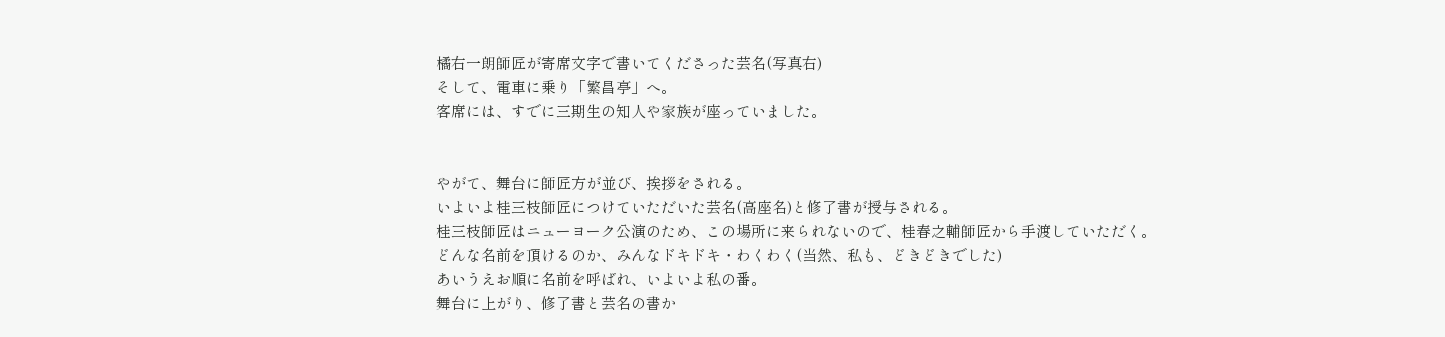橘右一朗師匠が寄席文字で書いてくださった芸名(写真右)
そして、電車に乗り「繁昌亭」へ。
客席には、すでに三期生の知人や家族が座っていました。


やがて、舞台に師匠方が並び、挨拶をされる。
いよいよ桂三枝師匠につけていただいた芸名(高座名)と修了書が授与される。
桂三枝師匠はニューヨーク公演のため、この場所に来られないので、桂春之輔師匠から手渡していただく。
どんな名前を頂けるのか、みんなドキドキ・わくわく(当然、私も、どきどきでした)
あいうえお順に名前を呼ばれ、いよいよ私の番。
舞台に上がり、修了書と芸名の書か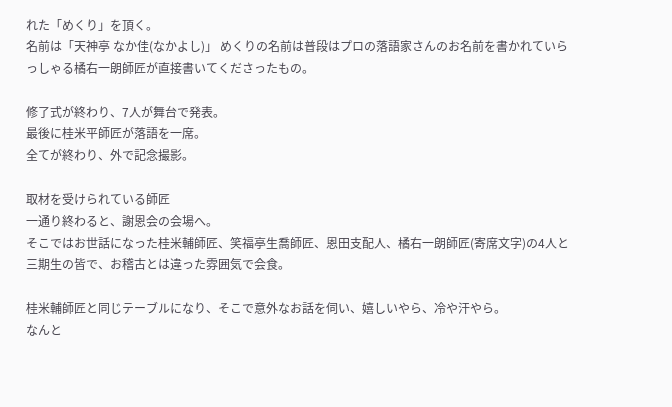れた「めくり」を頂く。
名前は「天神亭 なか佳(なかよし)」 めくりの名前は普段はプロの落語家さんのお名前を書かれていらっしゃる橘右一朗師匠が直接書いてくださったもの。

修了式が終わり、7人が舞台で発表。
最後に桂米平師匠が落語を一席。
全てが終わり、外で記念撮影。

取材を受けられている師匠
一通り終わると、謝恩会の会場へ。
そこではお世話になった桂米輔師匠、笑福亭生喬師匠、恩田支配人、橘右一朗師匠(寄席文字)の4人と三期生の皆で、お稽古とは違った雰囲気で会食。

桂米輔師匠と同じテーブルになり、そこで意外なお話を伺い、嬉しいやら、冷や汗やら。
なんと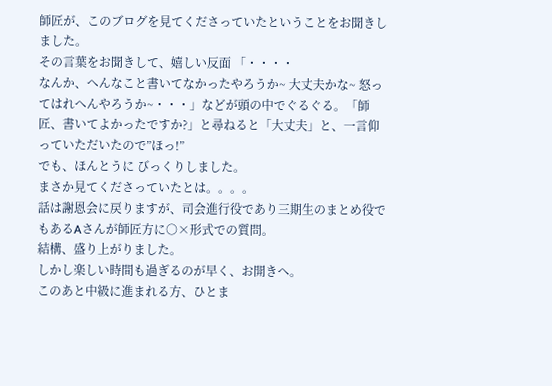師匠が、このブログを見てくださっていたということをお聞きしました。
その言葉をお聞きして、嬉しい反面 「・・・・
なんか、へんなこと書いてなかったやろうか~ 大丈夫かな~ 怒ってはれへんやろうか~・・・」などが頭の中でぐるぐる。「師匠、書いてよかったですか?」と尋ねると「大丈夫」と、一言仰っていただいたので”ほっ!”
でも、ほんとうに びっくりしました。
まさか見てくださっていたとは。。。。
話は謝恩会に戻りますが、司会進行役であり三期生のまとめ役でもあるAさんが師匠方に○×形式での質問。
結構、盛り上がりました。
しかし楽しい時間も過ぎるのが早く、お開きへ。
このあと中級に進まれる方、ひとま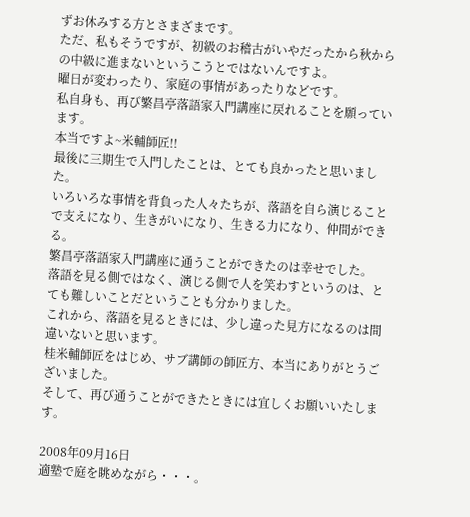ずお休みする方とさまざまです。
ただ、私もそうですが、初級のお稽古がいやだったから秋からの中級に進まないというこうとではないんですよ。
曜日が変わったり、家庭の事情があったりなどです。
私自身も、再び繁昌亭落語家入門講座に戻れることを願っています。
本当ですよ~米輔師匠!!
最後に三期生で入門したことは、とても良かったと思いました。
いろいろな事情を背負った人々たちが、落語を自ら演じることで支えになり、生きがいになり、生きる力になり、仲間ができる。
繁昌亭落語家入門講座に通うことができたのは幸せでした。
落語を見る側ではなく、演じる側で人を笑わすというのは、とても難しいことだということも分かりました。
これから、落語を見るときには、少し違った見方になるのは間違いないと思います。
桂米輔師匠をはじめ、サブ講師の師匠方、本当にありがとうございました。
そして、再び通うことができたときには宜しくお願いいたします。

2008年09月16日
適塾で庭を眺めながら・・・。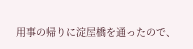用事の帰りに淀屋橋を通ったので、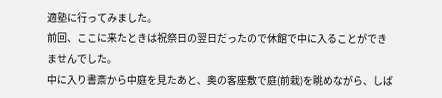適塾に行ってみました。
前回、ここに来たときは祝祭日の翌日だったので休館で中に入ることができませんでした。
中に入り書斎から中庭を見たあと、奥の客座敷で庭(前栽)を眺めながら、しば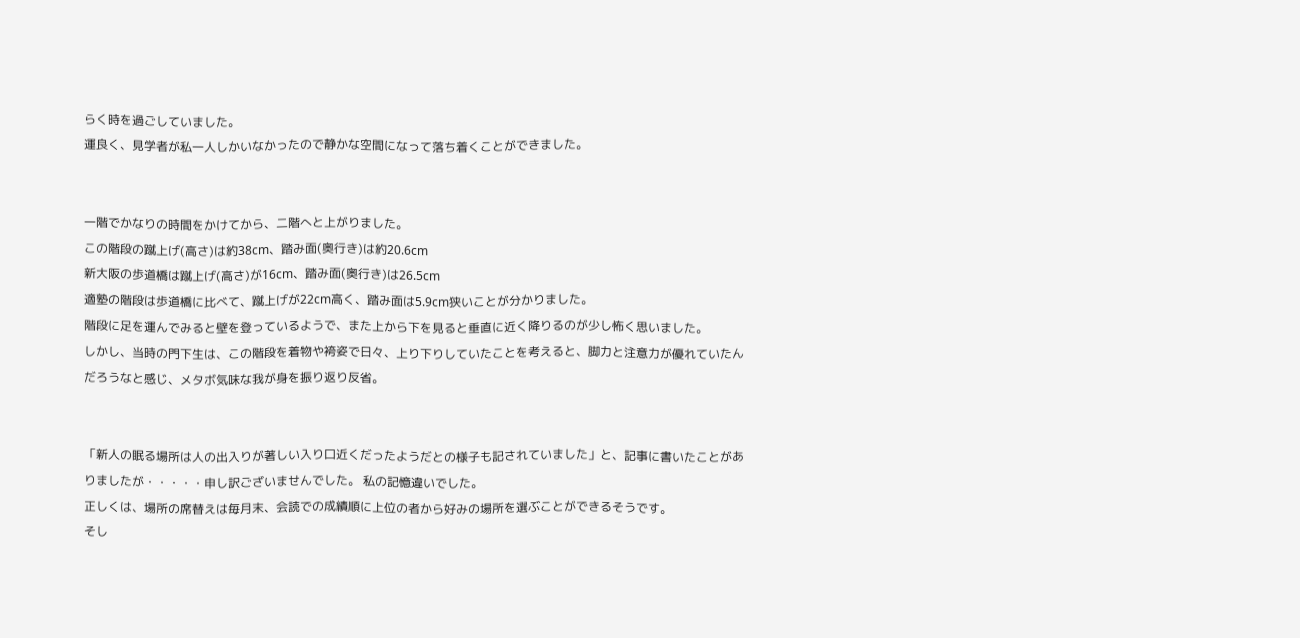らく時を過ごしていました。
運良く、見学者が私一人しかいなかったので静かな空間になって落ち着くことができました。


一階でかなりの時間をかけてから、二階へと上がりました。
この階段の蹴上げ(高さ)は約38cm、踏み面(奥行き)は約20.6cm
新大阪の歩道橋は蹴上げ(高さ)が16cm、踏み面(奥行き)は26.5cm
適塾の階段は歩道橋に比べて、蹴上げが22cm高く、踏み面は5.9cm狭いことが分かりました。
階段に足を運んでみると壁を登っているようで、また上から下を見ると垂直に近く降りるのが少し怖く思いました。
しかし、当時の門下生は、この階段を着物や袴姿で日々、上り下りしていたことを考えると、脚力と注意力が優れていたんだろうなと感じ、メタボ気味な我が身を振り返り反省。


「新人の眠る場所は人の出入りが著しい入り口近くだったようだとの様子も記されていました」と、記事に書いたことがありましたが・・・・・申し訳ございませんでした。 私の記憶違いでした。
正しくは、場所の席替えは毎月末、会読での成績順に上位の者から好みの場所を選ぶことができるそうです。
そし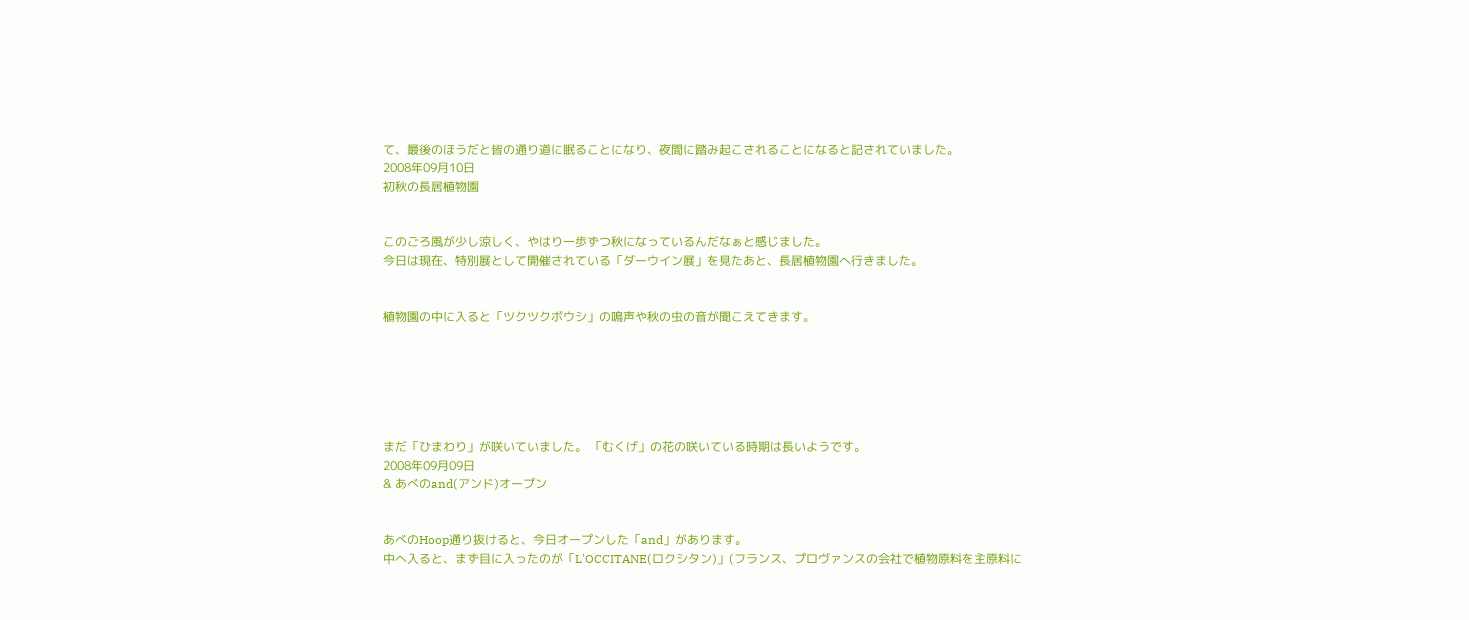て、最後のほうだと皆の通り道に眠ることになり、夜間に踏み起こされることになると記されていました。
2008年09月10日
初秋の長居植物園


このごろ風が少し涼しく、やはり一歩ずつ秋になっているんだなぁと感じました。
今日は現在、特別展として開催されている「ダーウイン展」を見たあと、長居植物園へ行きました。


植物園の中に入ると「ツクツクボウシ」の鳴声や秋の虫の音が聞こえてきます。






まだ「ひまわり」が咲いていました。 「むくげ」の花の咲いている時期は長いようです。
2008年09月09日
& あべのand(アンド)オープン


あべのHoop通り抜けると、今日オープンした「and」があります。
中へ入ると、まず目に入ったのが「L'OCCITANE(ロクシタン)」(フランス、プロヴァンスの会社で植物原料を主原料に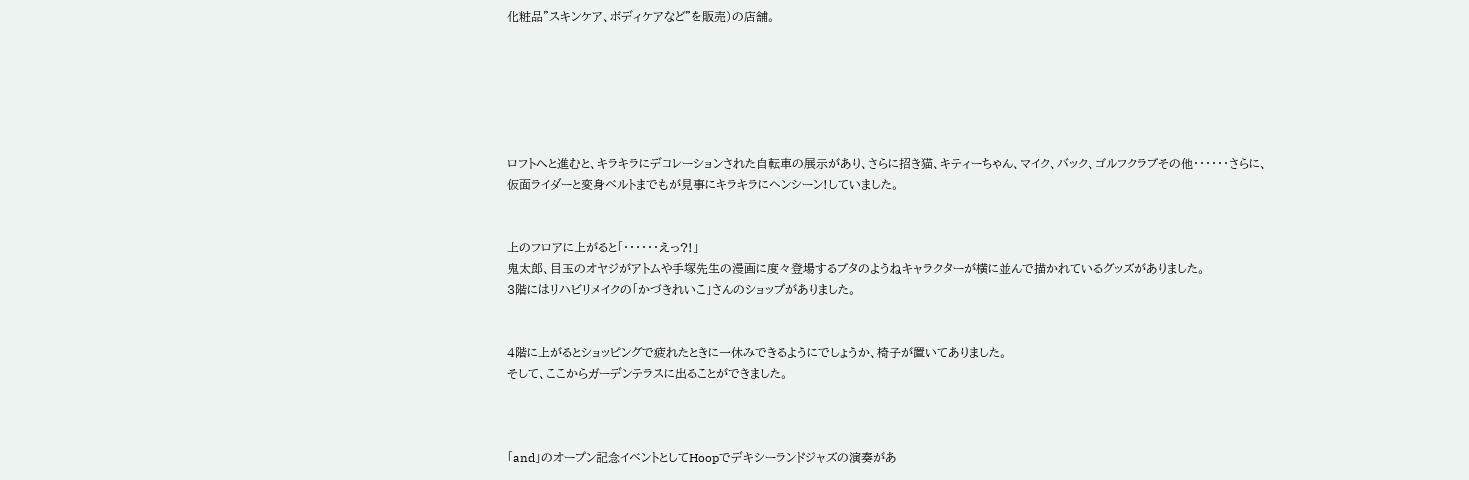化粧品”スキンケア、ボディケアなど”を販売)の店舗。






ロフトへと進むと、キラキラにデコレーションされた自転車の展示があり、さらに招き猫、キティーちゃん、マイク、バック、ゴルフクラブその他・・・・・・さらに、仮面ライダーと変身ベルトまでもが見事にキラキラにヘンシーン!していました。


上のフロアに上がると「・・・・・・えっ?!」
鬼太郎、目玉のオヤジがアトムや手塚先生の漫画に度々登場するブタのようねキャラクターが横に並んで描かれているグッズがありました。
3階にはリハビリメイクの「かづきれいこ」さんのショップがありました。


4階に上がるとショッピングで疲れたときに一休みできるようにでしょうか、椅子が置いてありました。
そして、ここからガーデンテラスに出ることができました。



「and」のオープン記念イベントとしてHoopでデキシーランドジャズの演奏があ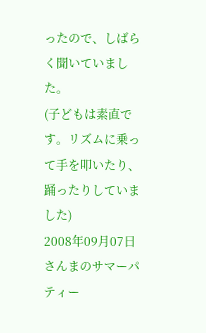ったので、しばらく聞いていました。
(子どもは素直です。リズムに乗って手を叩いたり、踊ったりしていました)
2008年09月07日
さんまのサマーパティー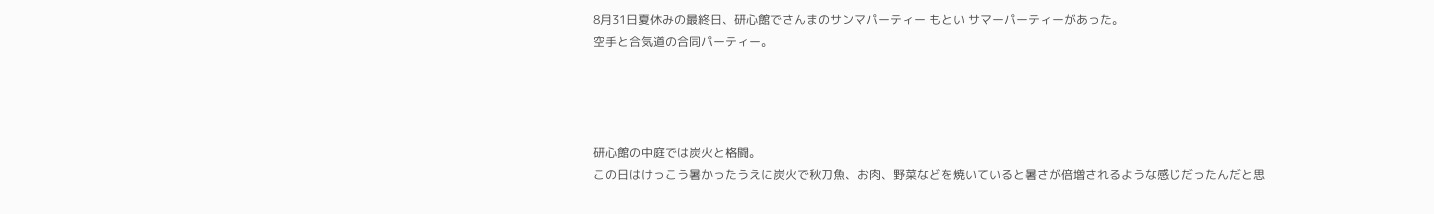8月31日夏休みの最終日、研心館でさんまのサンマパーティー もとい サマーパーティーがあった。
空手と合気道の合同パーティー。




研心館の中庭では炭火と格闘。
この日はけっこう暑かったうえに炭火で秋刀魚、お肉、野菜などを焼いていると暑さが倍増されるような感じだったんだと思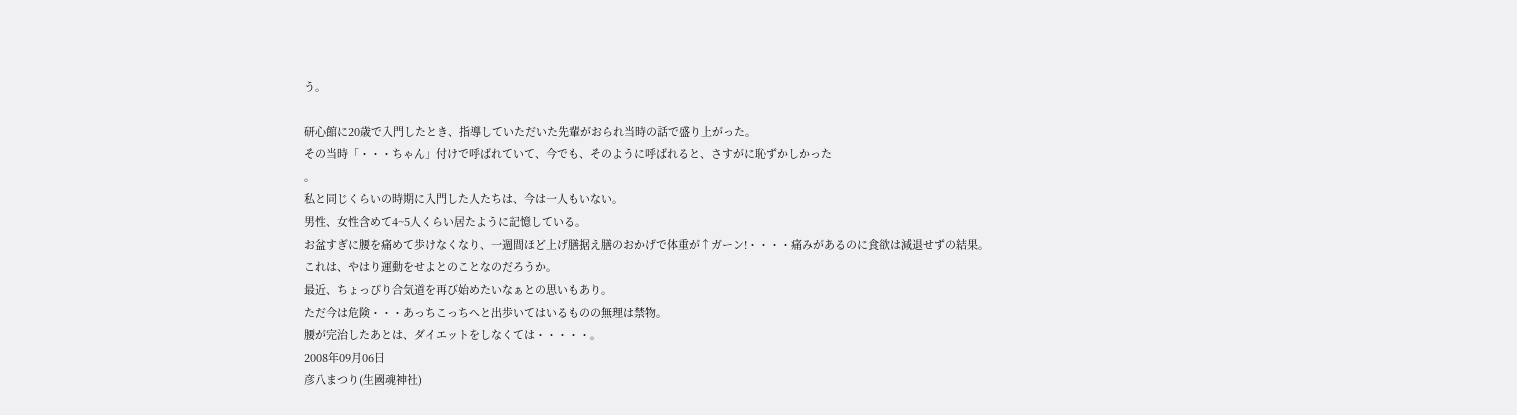う。

研心館に20歳で入門したとき、指導していただいた先輩がおられ当時の話で盛り上がった。
その当時「・・・ちゃん」付けで呼ばれていて、今でも、そのように呼ばれると、さすがに恥ずかしかった
。
私と同じくらいの時期に入門した人たちは、今は一人もいない。
男性、女性含めて4~5人くらい居たように記憶している。
お盆すぎに腰を痛めて歩けなくなり、一週間ほど上げ膳据え膳のおかげで体重が↑ガーン!・・・・痛みがあるのに食欲は減退せずの結果。
これは、やはり運動をせよとのことなのだろうか。
最近、ちょっぴり合気道を再び始めたいなぁとの思いもあり。
ただ今は危険・・・あっちこっちへと出歩いてはいるものの無理は禁物。
腰が完治したあとは、ダイエットをしなくては・・・・・。
2008年09月06日
彦八まつり(生國魂神社)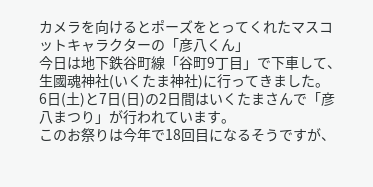カメラを向けるとポーズをとってくれたマスコットキャラクターの「彦八くん」
今日は地下鉄谷町線「谷町9丁目」で下車して、生國魂神社(いくたま神社)に行ってきました。
6日(土)と7日(日)の2日間はいくたまさんで「彦八まつり」が行われています。
このお祭りは今年で18回目になるそうですが、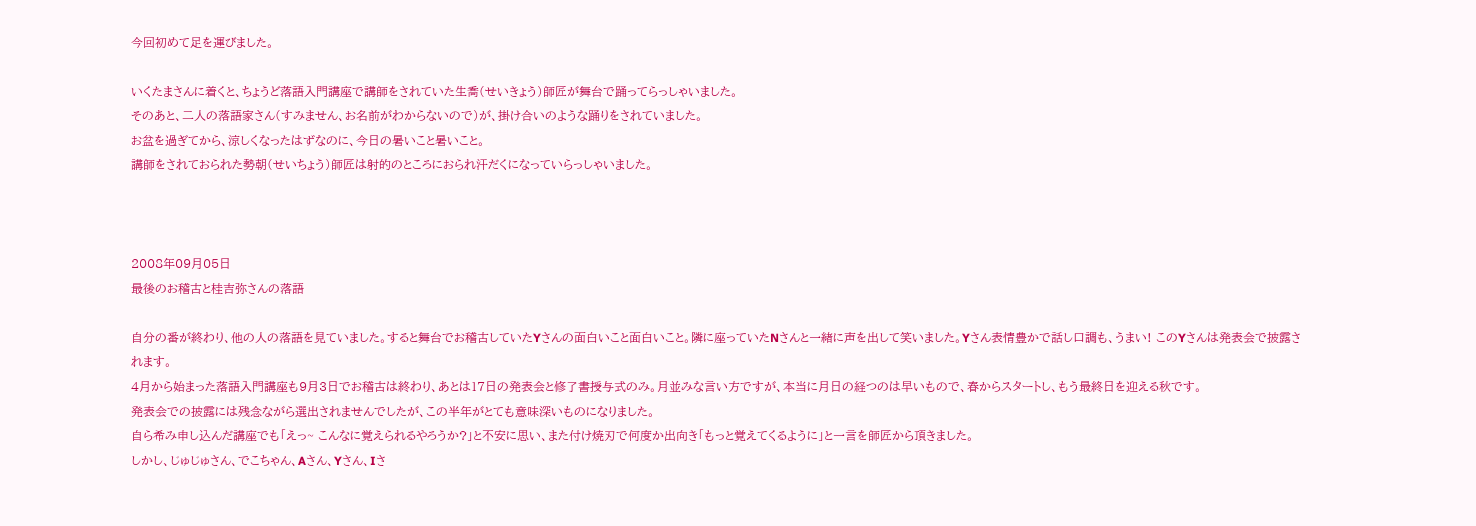今回初めて足を運びました。

いくたまさんに着くと、ちょうど落語入門講座で講師をされていた生喬(せいきょう)師匠が舞台で踊ってらっしゃいました。
そのあと、二人の落語家さん(すみません、お名前がわからないので)が、掛け合いのような踊りをされていました。
お盆を過ぎてから、涼しくなったはずなのに、今日の暑いこと暑いこと。
講師をされておられた勢朝(せいちょう)師匠は射的のところにおられ汗だくになっていらっしゃいました。



2008年09月05日
最後のお稽古と桂吉弥さんの落語

自分の番が終わり、他の人の落語を見ていました。すると舞台でお稽古していたYさんの面白いこと面白いこと。隣に座っていたNさんと一緒に声を出して笑いました。Yさん表情豊かで話し口調も、うまい! このYさんは発表会で披露されます。
4月から始まった落語入門講座も9月3日でお稽古は終わり、あとは17日の発表会と修了書授与式のみ。月並みな言い方ですが、本当に月日の経つのは早いもので、春からスタートし、もう最終日を迎える秋です。
発表会での披露には残念ながら選出されませんでしたが、この半年がとても意味深いものになりました。
自ら希み申し込んだ講座でも「えっ~ こんなに覚えられるやろうか?」と不安に思い、また付け焼刃で何度か出向き「もっと覚えてくるように」と一言を師匠から頂きました。
しかし、じゅじゅさん、でこちゃん、Aさん、Yさん、Iさ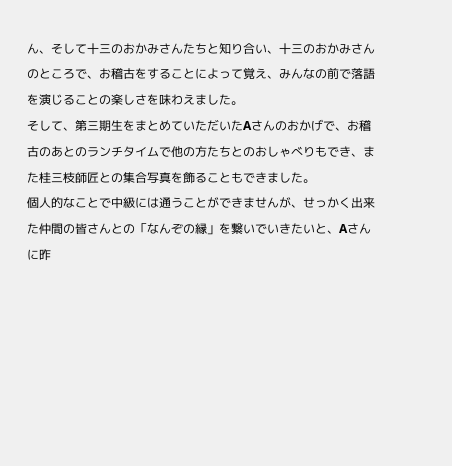ん、そして十三のおかみさんたちと知り合い、十三のおかみさんのところで、お稽古をすることによって覚え、みんなの前で落語を演じることの楽しさを味わえました。
そして、第三期生をまとめていただいたAさんのおかげで、お稽古のあとのランチタイムで他の方たちとのおしゃべりもでき、また桂三枝師匠との集合写真を飾ることもできました。
個人的なことで中級には通うことができませんが、せっかく出来た仲間の皆さんとの「なんぞの縁」を繋いでいきたいと、Aさんに昨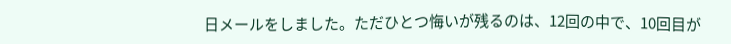日メールをしました。ただひとつ悔いが残るのは、12回の中で、10回目が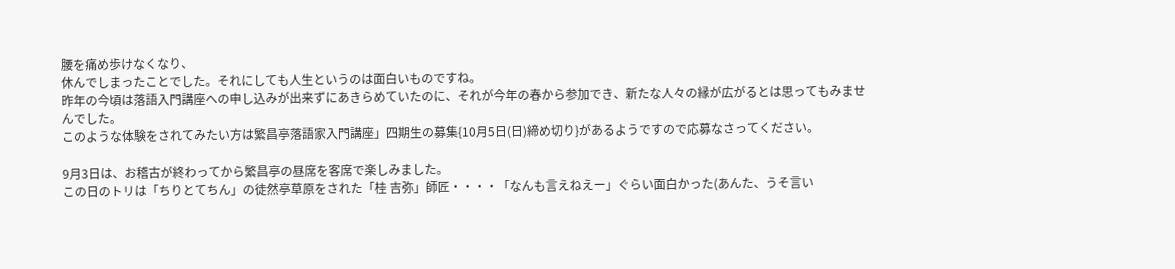腰を痛め歩けなくなり、
休んでしまったことでした。それにしても人生というのは面白いものですね。
昨年の今頃は落語入門講座への申し込みが出来ずにあきらめていたのに、それが今年の春から参加でき、新たな人々の縁が広がるとは思ってもみませんでした。
このような体験をされてみたい方は繁昌亭落語家入門講座」四期生の募集{10月5日(日)締め切り}があるようですので応募なさってください。

9月3日は、お稽古が終わってから繁昌亭の昼席を客席で楽しみました。
この日のトリは「ちりとてちん」の徒然亭草原をされた「桂 吉弥」師匠・・・・「なんも言えねえー」ぐらい面白かった(あんた、うそ言い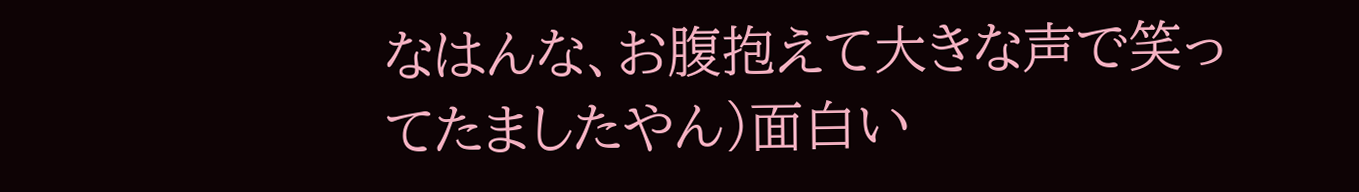なはんな、お腹抱えて大きな声で笑ってたましたやん)面白い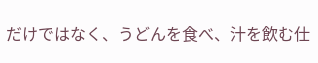だけではなく、うどんを食べ、汁を飲む仕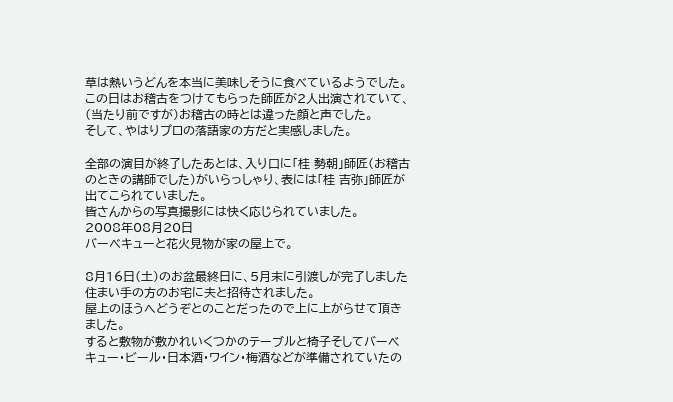草は熱いうどんを本当に美味しそうに食べているようでした。
この日はお稽古をつけてもらった師匠が2人出演されていて、(当たり前ですが)お稽古の時とは違った顔と声でした。
そして、やはりプロの落語家の方だと実感しました。

全部の演目が終了したあとは、入り口に「桂 勢朝」師匠(お稽古のときの講師でした)がいらっしゃり、表には「桂 吉弥」師匠が出てこられていました。
皆さんからの写真撮影には快く応じられていました。
2008年08月20日
バーべキューと花火見物が家の屋上で。

8月16日(土)のお盆最終日に、5月末に引渡しが完了しました住まい手の方のお宅に夫と招待されました。
屋上のほうへどうぞとのことだったので上に上がらせて頂きました。
すると敷物が敷かれいくつかのテーブルと椅子そしてバーベキュー・ビール・日本酒・ワイン・梅酒などが準備されていたの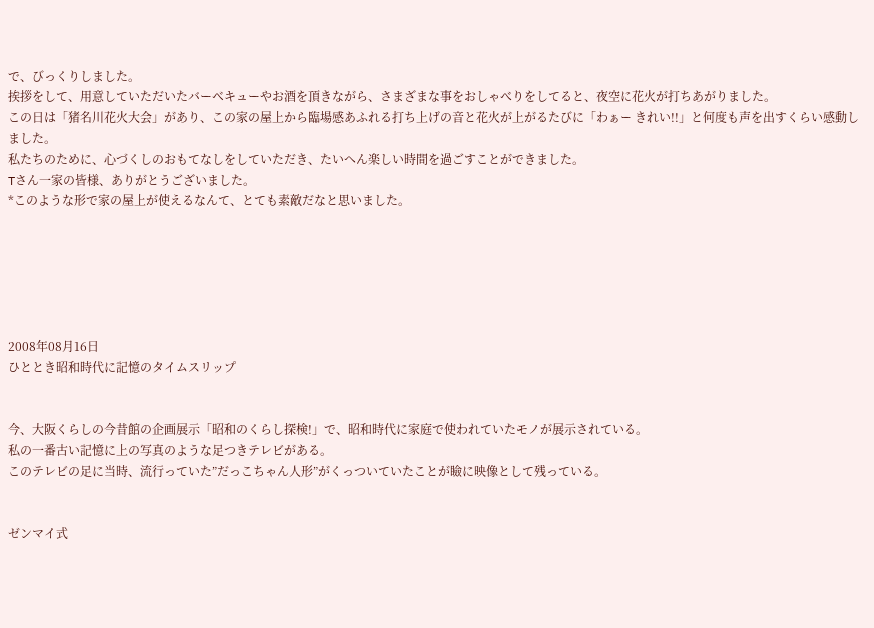で、びっくりしました。
挨拶をして、用意していただいたバーベキューやお酒を頂きながら、さまざまな事をおしゃべりをしてると、夜空に花火が打ちあがりました。
この日は「猪名川花火大会」があり、この家の屋上から臨場感あふれる打ち上げの音と花火が上がるたびに「わぁー きれい!!」と何度も声を出すくらい感動しました。
私たちのために、心づくしのおもてなしをしていただき、たいへん楽しい時間を過ごすことができました。
Tさん一家の皆様、ありがとうございました。
*このような形で家の屋上が使えるなんて、とても素敵だなと思いました。






2008年08月16日
ひととき昭和時代に記憶のタイムスリップ


今、大阪くらしの今昔館の企画展示「昭和のくらし探検!」で、昭和時代に家庭で使われていたモノが展示されている。
私の一番古い記憶に上の写真のような足つきテレビがある。
このテレビの足に当時、流行っていた”だっこちゃん人形”がくっついていたことが瞼に映像として残っている。


ゼンマイ式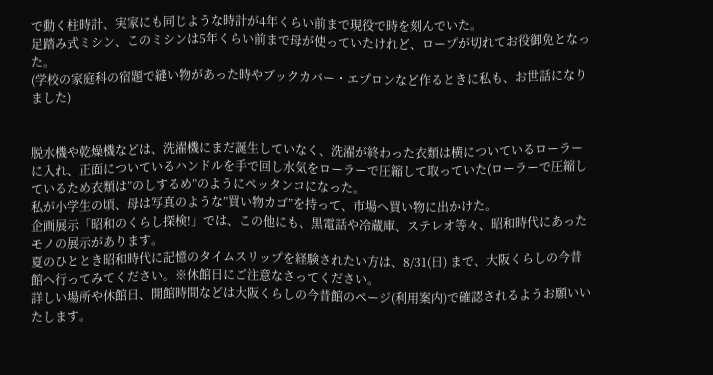で動く柱時計、実家にも同じような時計が4年くらい前まで現役で時を刻んでいた。
足踏み式ミシン、このミシンは5年くらい前まで母が使っていたけれど、ロープが切れてお役御免となった。
(学校の家庭科の宿題で縫い物があった時やブックカバー・エプロンなど作るときに私も、お世話になりました)


脱水機や乾燥機などは、洗濯機にまだ誕生していなく、洗濯が終わった衣類は横についているローラーに入れ、正面についているハンドルを手で回し水気をローラーで圧縮して取っていた(ローラーで圧縮しているため衣類は”のしするめ”のようにペッタンコになった。
私が小学生の頃、母は写真のような”買い物カゴ”を持って、市場へ買い物に出かけた。
企画展示「昭和のくらし探検!」では、この他にも、黒電話や冷蔵庫、ステレオ等々、昭和時代にあったモノの展示があります。
夏のひととき昭和時代に記憶のタイムスリップを経験されたい方は、8/31(日) まで、大阪くらしの今昔館へ行ってみてください。※休館日にご注意なさってください。
詳しい場所や休館日、開館時間などは大阪くらしの今昔館のページ(利用案内)で確認されるようお願いいたします。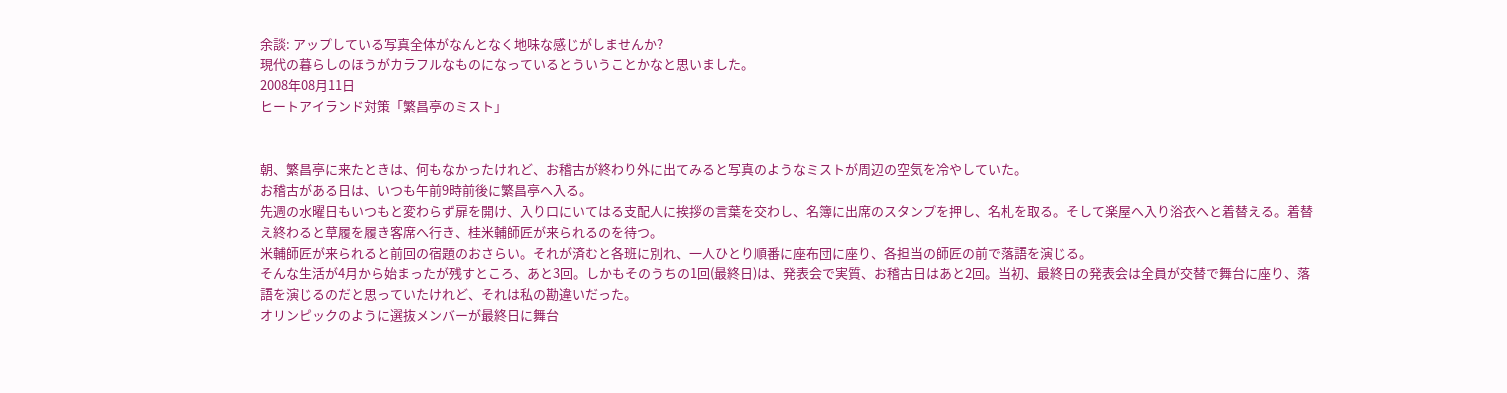余談: アップしている写真全体がなんとなく地味な感じがしませんか?
現代の暮らしのほうがカラフルなものになっているとういうことかなと思いました。
2008年08月11日
ヒートアイランド対策「繁昌亭のミスト」


朝、繁昌亭に来たときは、何もなかったけれど、お稽古が終わり外に出てみると写真のようなミストが周辺の空気を冷やしていた。
お稽古がある日は、いつも午前9時前後に繁昌亭へ入る。
先週の水曜日もいつもと変わらず扉を開け、入り口にいてはる支配人に挨拶の言葉を交わし、名簿に出席のスタンプを押し、名札を取る。そして楽屋へ入り浴衣へと着替える。着替え終わると草履を履き客席へ行き、桂米輔師匠が来られるのを待つ。
米輔師匠が来られると前回の宿題のおさらい。それが済むと各班に別れ、一人ひとり順番に座布団に座り、各担当の師匠の前で落語を演じる。
そんな生活が4月から始まったが残すところ、あと3回。しかもそのうちの1回(最終日)は、発表会で実質、お稽古日はあと2回。当初、最終日の発表会は全員が交替で舞台に座り、落語を演じるのだと思っていたけれど、それは私の勘違いだった。
オリンピックのように選抜メンバーが最終日に舞台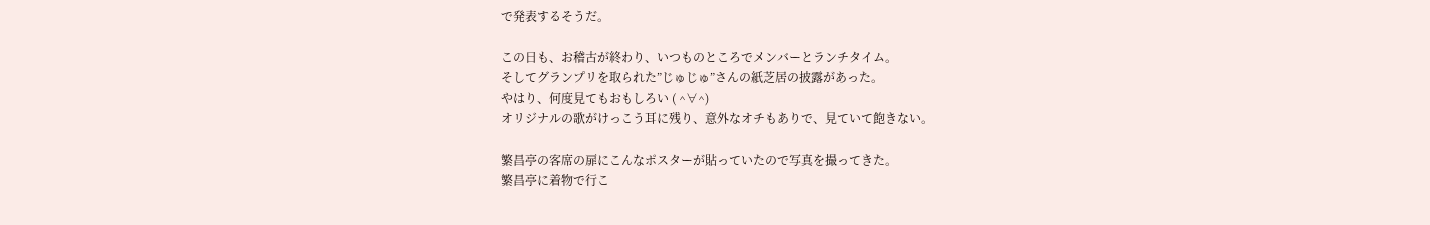で発表するそうだ。

この日も、お稽古が終わり、いつものところでメンバーとランチタイム。
そしてグランプリを取られた”じゅじゅ”さんの紙芝居の披露があった。
やはり、何度見てもおもしろい ( ^∀^)
オリジナルの歌がけっこう耳に残り、意外なオチもありで、見ていて飽きない。

繁昌亭の客席の扉にこんなポスターが貼っていたので写真を撮ってきた。
繁昌亭に着物で行こ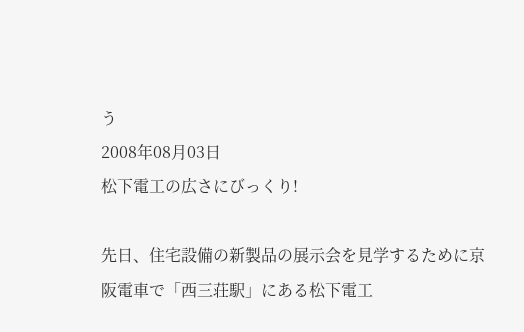う
2008年08月03日
松下電工の広さにびっくり!

先日、住宅設備の新製品の展示会を見学するために京阪電車で「西三荘駅」にある松下電工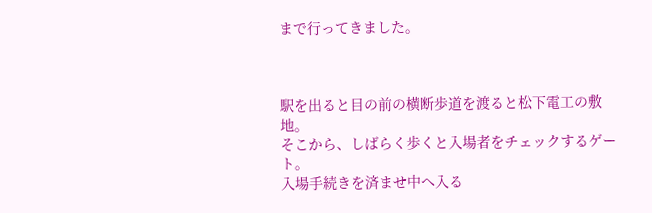まで行ってきました。



駅を出ると目の前の横断歩道を渡ると松下電工の敷地。
そこから、しばらく歩くと入場者をチェックするゲート。
入場手続きを済ませ中へ入る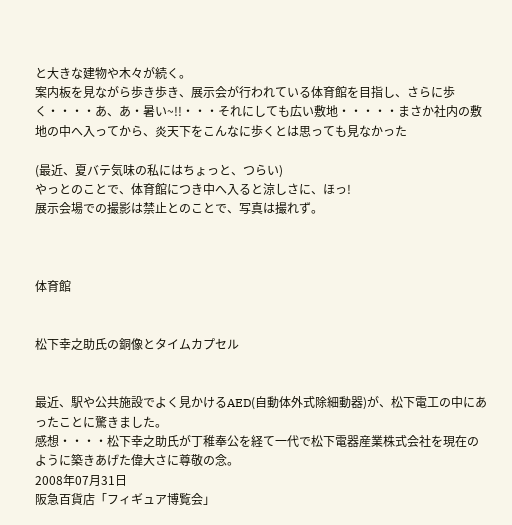と大きな建物や木々が続く。
案内板を見ながら歩き歩き、展示会が行われている体育館を目指し、さらに歩く・・・・あ、あ・暑い~!!・・・それにしても広い敷地・・・・・まさか社内の敷地の中へ入ってから、炎天下をこんなに歩くとは思っても見なかった

(最近、夏バテ気味の私にはちょっと、つらい)
やっとのことで、体育館につき中へ入ると涼しさに、ほっ!
展示会場での撮影は禁止とのことで、写真は撮れず。



体育館


松下幸之助氏の銅像とタイムカプセル


最近、駅や公共施設でよく見かけるAED(自動体外式除細動器)が、松下電工の中にあったことに驚きました。
感想・・・・松下幸之助氏が丁稚奉公を経て一代で松下電器産業株式会社を現在のように築きあげた偉大さに尊敬の念。
2008年07月31日
阪急百貨店「フィギュア博覧会」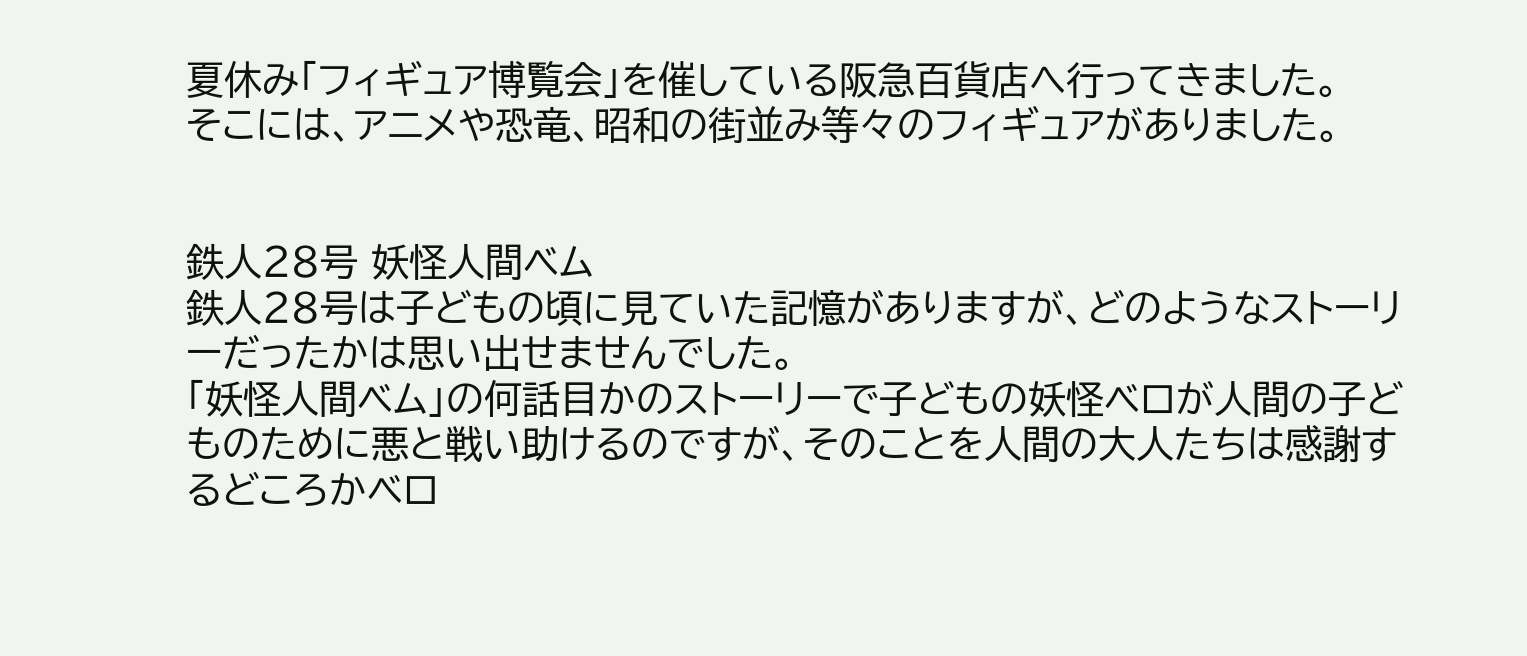夏休み「フィギュア博覧会」を催している阪急百貨店へ行ってきました。
そこには、アニメや恐竜、昭和の街並み等々のフィギュアがありました。


鉄人28号 妖怪人間ベム
鉄人28号は子どもの頃に見ていた記憶がありますが、どのようなストーリーだったかは思い出せませんでした。
「妖怪人間ベム」の何話目かのストーリーで子どもの妖怪ベロが人間の子どものために悪と戦い助けるのですが、そのことを人間の大人たちは感謝するどころかベロ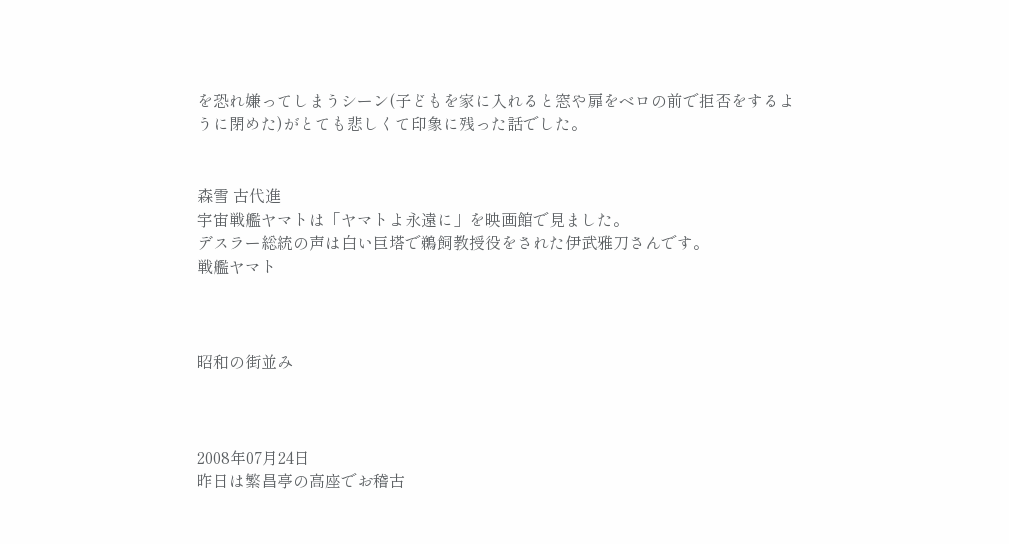を恐れ嫌ってしまうシーン(子どもを家に入れると窓や扉をベロの前で拒否をするように閉めた)がとても悲しくて印象に残った話でした。


森雪 古代進
宇宙戦艦ヤマトは「ヤマトよ永遠に」を映画館で見ました。
デスラー総統の声は白い巨塔で鵜飼教授役をされた伊武雅刀さんです。
戦艦ヤマト



昭和の街並み



2008年07月24日
昨日は繁昌亭の高座でお稽古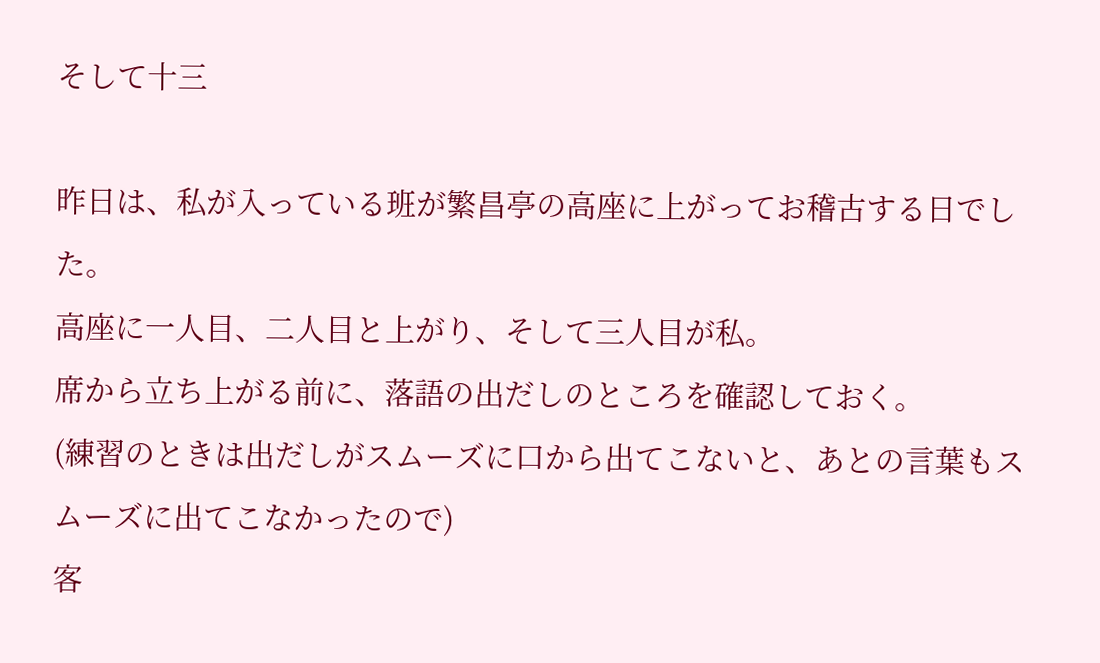そして十三

昨日は、私が入っている班が繁昌亭の高座に上がってお稽古する日でした。
高座に一人目、二人目と上がり、そして三人目が私。
席から立ち上がる前に、落語の出だしのところを確認しておく。
(練習のときは出だしがスムーズに口から出てこないと、あとの言葉もスムーズに出てこなかったので)
客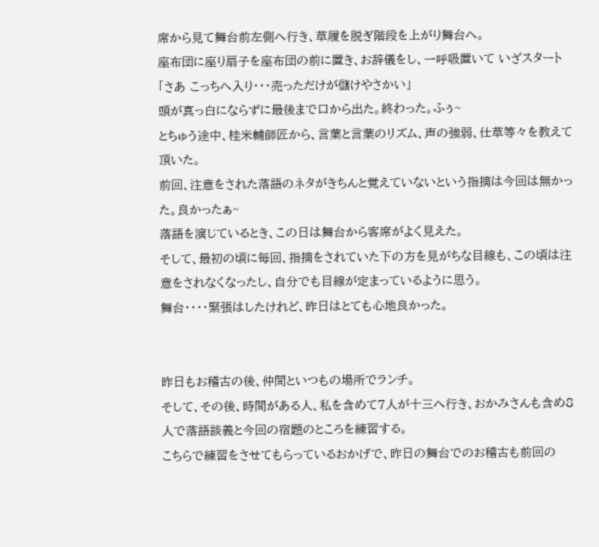席から見て舞台前左側へ行き、草履を脱ぎ階段を上がり舞台へ。
座布団に座り扇子を座布団の前に置き、お辞儀をし、一呼吸置いて いざスタート
「さあ こっちへ入り・・・売っただけが儲けやさかい」
頭が真っ白にならずに最後まで口から出た。終わった。ふぅ~
とちゅう途中、桂米輔師匠から、言葉と言葉のリズム、声の強弱、仕草等々を教えて頂いた。
前回、注意をされた落語のネタがきちんと覚えていないという指摘は今回は無かった。良かったぁ~
落語を演じているとき、この日は舞台から客席がよく見えた。
そして、最初の頃に毎回、指摘をされていた下の方を見がちな目線も、この頃は注意をされなくなったし、自分でも目線が定まっているように思う。
舞台・・・・緊張はしたけれど、昨日はとても心地良かった。


昨日もお稽古の後、仲間といつもの場所でランチ。
そして、その後、時間がある人、私を含めて7人が十三へ行き、おかみさんも含め8人で落語談義と今回の宿題のところを練習する。
こちらで練習をさせてもらっているおかげで、昨日の舞台でのお稽古も前回の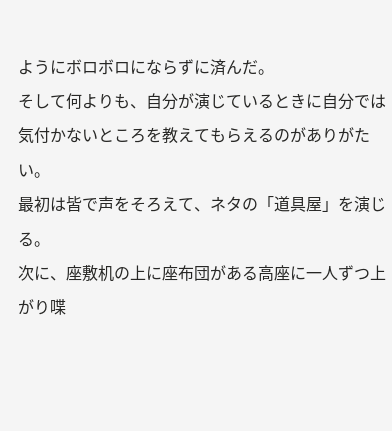ようにボロボロにならずに済んだ。
そして何よりも、自分が演じているときに自分では気付かないところを教えてもらえるのがありがたい。
最初は皆で声をそろえて、ネタの「道具屋」を演じる。
次に、座敷机の上に座布団がある高座に一人ずつ上がり喋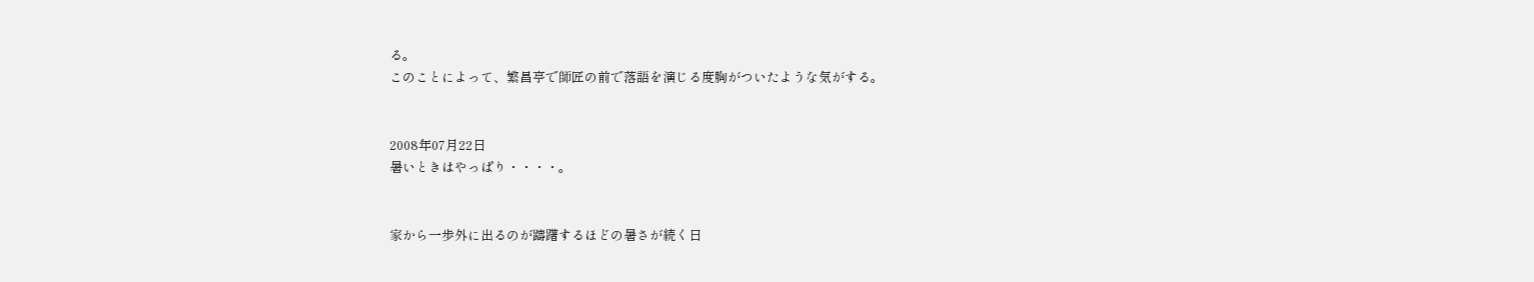る。
このことによって、繁昌亭で師匠の前で落語を演じる度胸がついたような気がする。


2008年07月22日
暑いときはやっぱり・・・・。


家から一歩外に出るのが躊躇するほどの暑さが続く日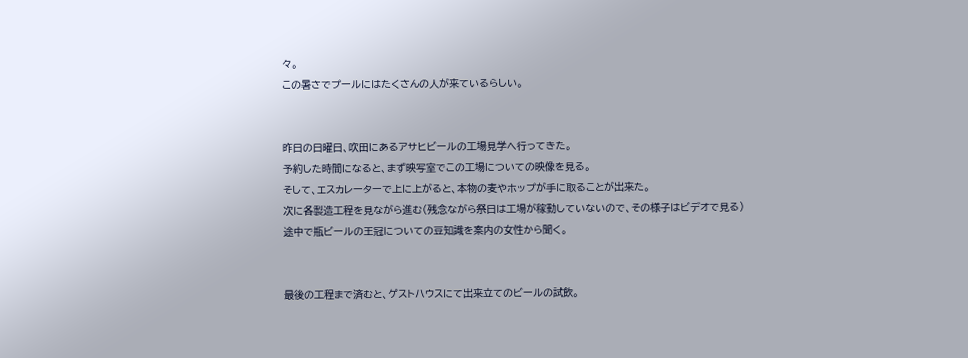々。
この暑さでプールにはたくさんの人が来ているらしい。


昨日の日曜日、吹田にあるアサヒビールの工場見学へ行ってきた。
予約した時間になると、まず映写室でこの工場についての映像を見る。
そして、エスカレーターで上に上がると、本物の麦やホップが手に取ることが出来た。
次に各製造工程を見ながら進む(残念ながら祭日は工場が稼動していないので、その様子はビデオで見る)
途中で瓶ビールの王冠についての豆知識を案内の女性から聞く。


最後の工程まで済むと、ゲストハウスにて出来立てのビールの試飲。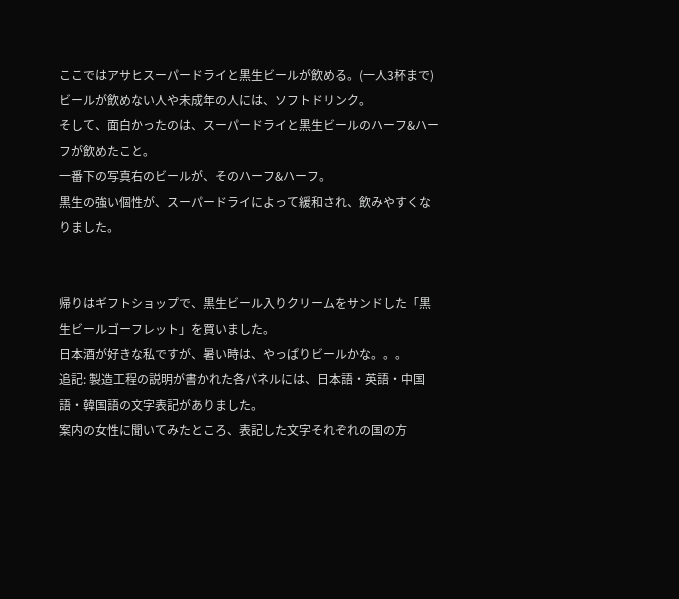ここではアサヒスーパードライと黒生ビールが飲める。(一人3杯まで)
ビールが飲めない人や未成年の人には、ソフトドリンク。
そして、面白かったのは、スーパードライと黒生ビールのハーフ&ハーフが飲めたこと。
一番下の写真右のビールが、そのハーフ&ハーフ。
黒生の強い個性が、スーパードライによって緩和され、飲みやすくなりました。


帰りはギフトショップで、黒生ビール入りクリームをサンドした「黒生ビールゴーフレット」を買いました。
日本酒が好きな私ですが、暑い時は、やっぱりビールかな。。。
追記: 製造工程の説明が書かれた各パネルには、日本語・英語・中国語・韓国語の文字表記がありました。
案内の女性に聞いてみたところ、表記した文字それぞれの国の方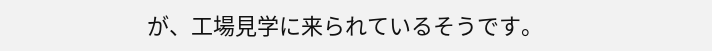が、工場見学に来られているそうです。